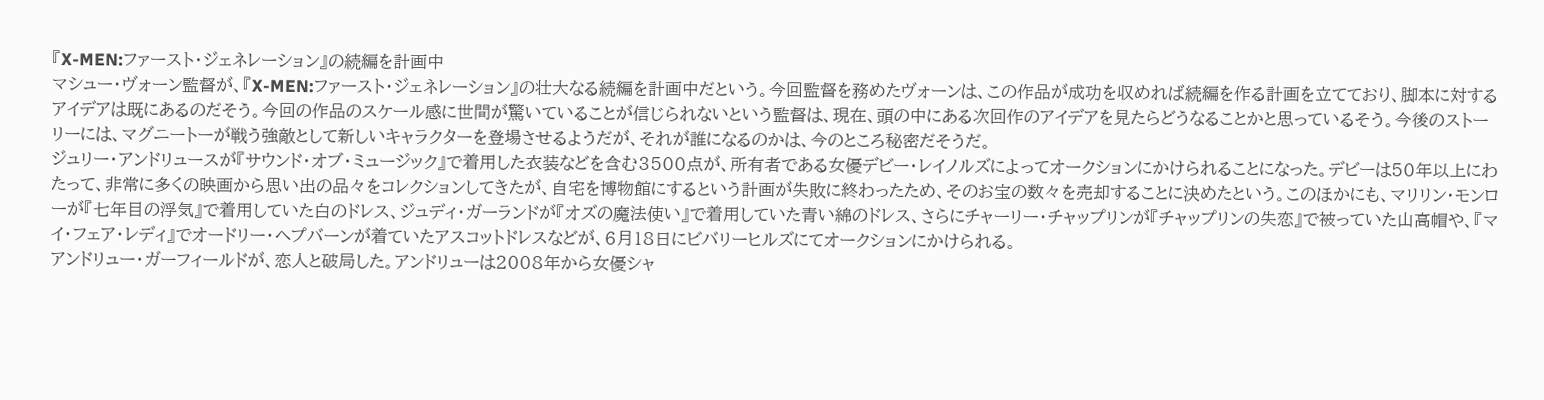『X-MEN:ファースト・ジェネレーション』の続編を計画中
マシュー・ヴォーン監督が、『X-MEN:ファースト・ジェネレーション』の壮大なる続編を計画中だという。今回監督を務めたヴォーンは、この作品が成功を収めれば続編を作る計画を立てており、脚本に対するアイデアは既にあるのだそう。今回の作品のスケール感に世間が驚いていることが信じられないという監督は、現在、頭の中にある次回作のアイデアを見たらどうなることかと思っているそう。今後のストーリーには、マグニートーが戦う強敵として新しいキャラクターを登場させるようだが、それが誰になるのかは、今のところ秘密だそうだ。
ジュリー・アンドリュースが『サウンド・オブ・ミュージック』で着用した衣装などを含む3500点が、所有者である女優デビー・レイノルズによってオークションにかけられることになった。デビーは50年以上にわたって、非常に多くの映画から思い出の品々をコレクションしてきたが、自宅を博物館にするという計画が失敗に終わったため、そのお宝の数々を売却することに決めたという。このほかにも、マリリン・モンローが『七年目の浮気』で着用していた白のドレス、ジュディ・ガーランドが『オズの魔法使い』で着用していた青い綿のドレス、さらにチャーリー・チャップリンが『チャップリンの失恋』で被っていた山高帽や、『マイ・フェア・レディ』でオードリー・ヘプバーンが着ていたアスコットドレスなどが、6月18日にビバリーヒルズにてオークションにかけられる。
アンドリュー・ガーフィールドが、恋人と破局した。アンドリューは2008年から女優シャ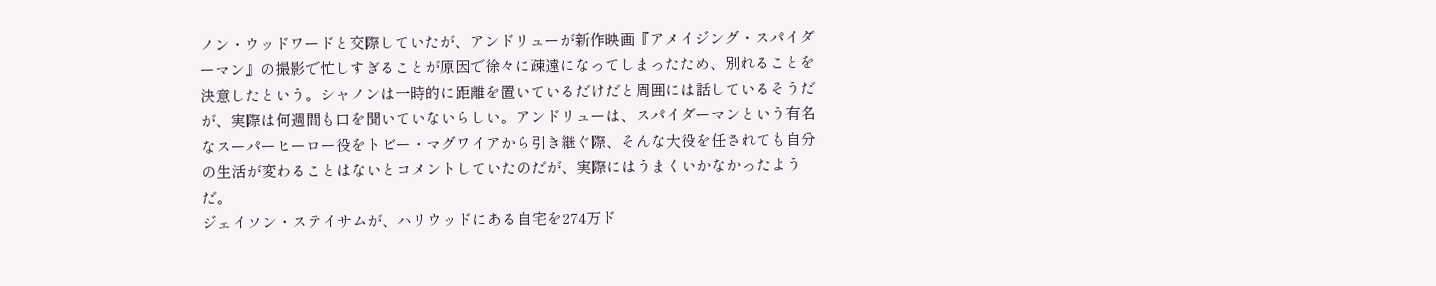ノン・ウッドワードと交際していたが、アンドリューが新作映画『アメイジング・スパイダーマン』の撮影で忙しすぎることが原因で徐々に疎遠になってしまったため、別れることを決意したという。シャノンは一時的に距離を置いているだけだと周囲には話しているそうだが、実際は何週間も口を聞いていないらしい。アンドリューは、スパイダーマンという有名なスーパーヒーロー役をトビー・マグワイアから引き継ぐ際、そんな大役を任されても自分の生活が変わることはないとコメントしていたのだが、実際にはうまくいかなかったようだ。
ジェイソン・ステイサムが、ハリウッドにある自宅を274万ド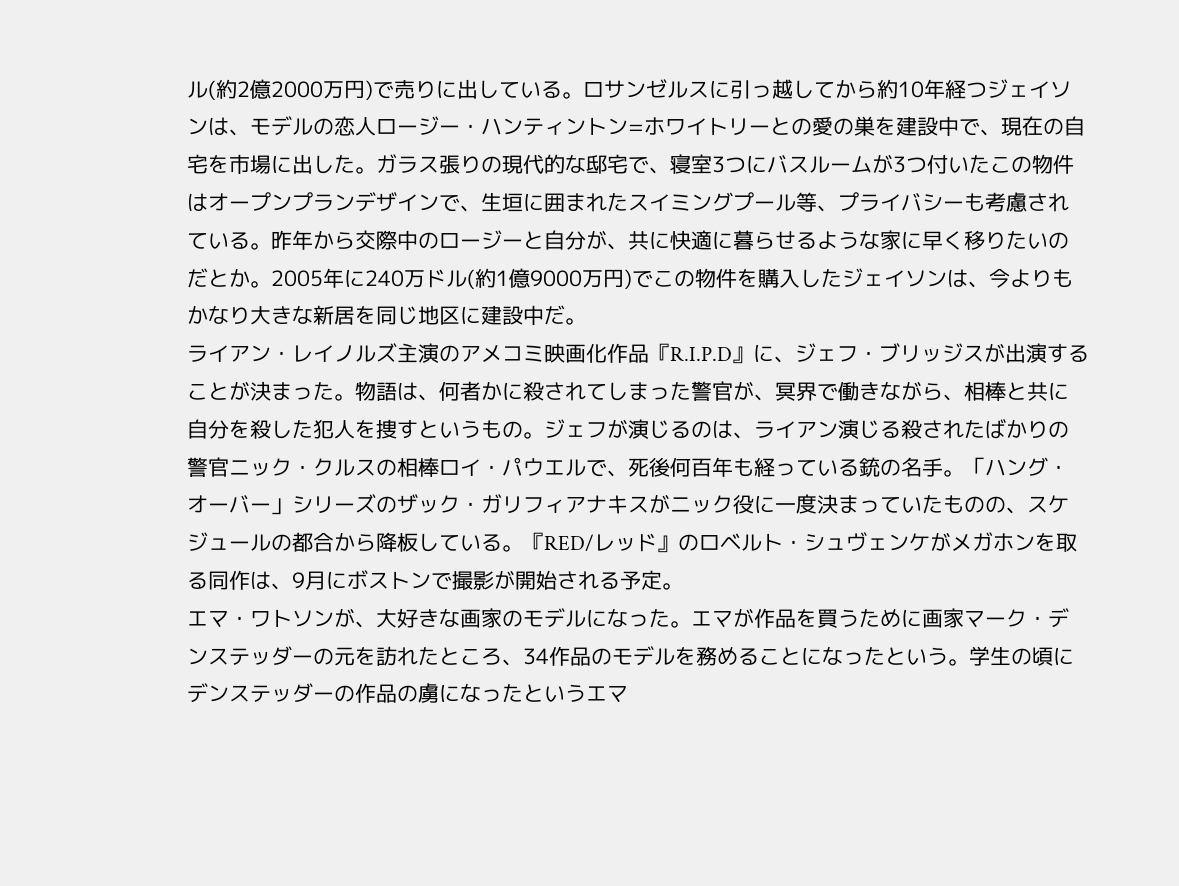ル(約2億2000万円)で売りに出している。ロサンゼルスに引っ越してから約10年経つジェイソンは、モデルの恋人ロージー・ハンティントン=ホワイトリーとの愛の巣を建設中で、現在の自宅を市場に出した。ガラス張りの現代的な邸宅で、寝室3つにバスルームが3つ付いたこの物件はオープンプランデザインで、生垣に囲まれたスイミングプール等、プライバシーも考慮されている。昨年から交際中のロージーと自分が、共に快適に暮らせるような家に早く移りたいのだとか。2005年に240万ドル(約1億9000万円)でこの物件を購入したジェイソンは、今よりもかなり大きな新居を同じ地区に建設中だ。
ライアン・レイノルズ主演のアメコミ映画化作品『R.I.P.D』に、ジェフ・ブリッジスが出演することが決まった。物語は、何者かに殺されてしまった警官が、冥界で働きながら、相棒と共に自分を殺した犯人を捜すというもの。ジェフが演じるのは、ライアン演じる殺されたばかりの警官ニック・クルスの相棒ロイ・パウエルで、死後何百年も経っている銃の名手。「ハング・オーバー」シリーズのザック・ガリフィアナキスがニック役に一度決まっていたものの、スケジュールの都合から降板している。『RED/レッド』のロベルト・シュヴェンケがメガホンを取る同作は、9月にボストンで撮影が開始される予定。
エマ・ワトソンが、大好きな画家のモデルになった。エマが作品を買うために画家マーク・デンステッダーの元を訪れたところ、34作品のモデルを務めることになったという。学生の頃にデンステッダーの作品の虜になったというエマ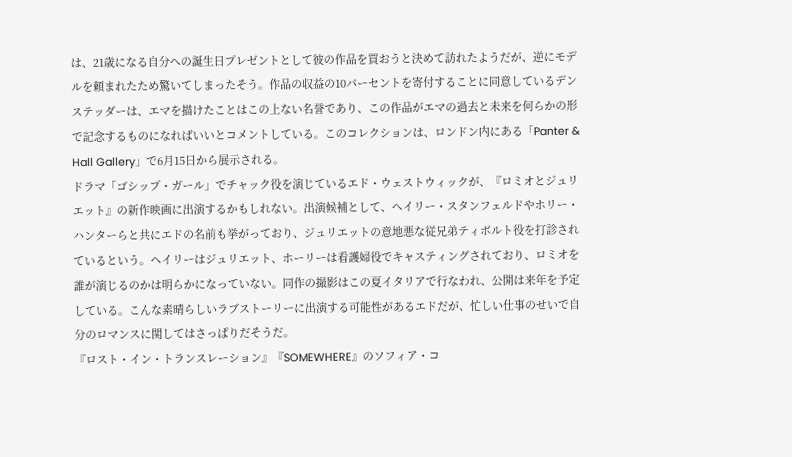は、21歳になる自分への誕生日プレゼントとして彼の作品を買おうと決めて訪れたようだが、逆にモデルを頼まれたため驚いてしまったそう。作品の収益の10パーセントを寄付することに同意しているデンステッダーは、エマを描けたことはこの上ない名誉であり、この作品がエマの過去と未来を何らかの形で記念するものになればいいとコメントしている。このコレクションは、ロンドン内にある「Panter & Hall Gallery」で6月15日から展示される。
ドラマ「ゴシップ・ガール」でチャック役を演じているエド・ウェストウィックが、『ロミオとジュリエット』の新作映画に出演するかもしれない。出演候補として、ヘイリー・スタンフェルドやホリー・ハンターらと共にエドの名前も挙がっており、ジュリエットの意地悪な従兄弟ティボルト役を打診されているという。ヘイリーはジュリエット、ホーリーは看護婦役でキャスティングされており、ロミオを誰が演じるのかは明らかになっていない。同作の撮影はこの夏イタリアで行なわれ、公開は来年を予定している。こんな素晴らしいラブストーリーに出演する可能性があるエドだが、忙しい仕事のせいで自分のロマンスに関してはさっぱりだそうだ。
『ロスト・イン・トランスレーション』『SOMEWHERE』のソフィア・コ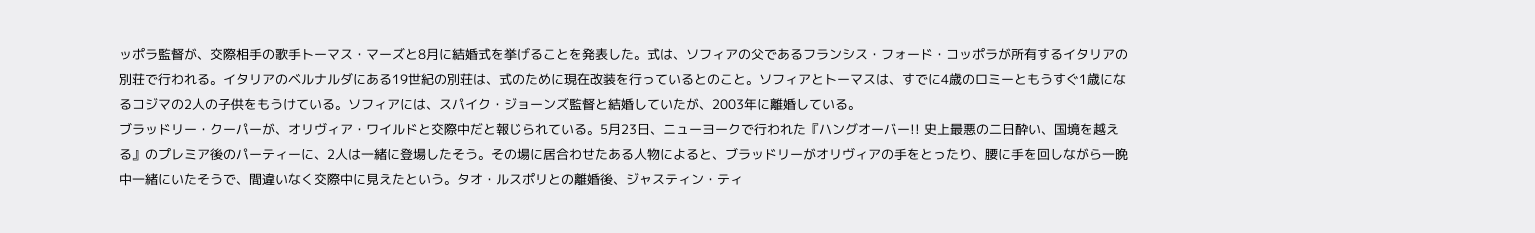ッポラ監督が、交際相手の歌手トーマス・マーズと8月に結婚式を挙げることを発表した。式は、ソフィアの父であるフランシス・フォード・コッポラが所有するイタリアの別荘で行われる。イタリアのベルナルダにある19世紀の別荘は、式のために現在改装を行っているとのこと。ソフィアとトーマスは、すでに4歳のロミーともうすぐ1歳になるコジマの2人の子供をもうけている。ソフィアには、スパイク・ジョーンズ監督と結婚していたが、2003年に離婚している。
ブラッドリー・クーパーが、オリヴィア・ワイルドと交際中だと報じられている。5月23日、ニューヨークで行われた『ハングオーバー!! 史上最悪の二日酔い、国境を越える』のプレミア後のパーティーに、2人は一緒に登場したそう。その場に居合わせたある人物によると、ブラッドリーがオリヴィアの手をとったり、腰に手を回しながら一晩中一緒にいたそうで、間違いなく交際中に見えたという。タオ・ルスポリとの離婚後、ジャスティン・ティ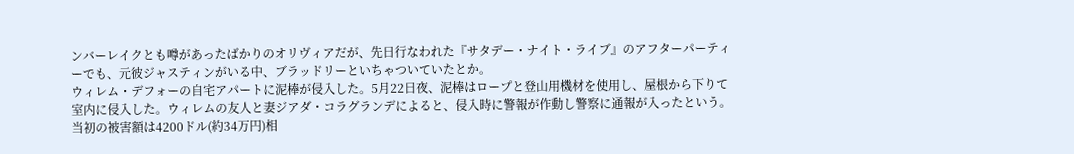ンバーレイクとも噂があったばかりのオリヴィアだが、先日行なわれた『サタデー・ナイト・ライブ』のアフターパーティーでも、元彼ジャスティンがいる中、ブラッドリーといちゃついていたとか。
ウィレム・デフォーの自宅アパートに泥棒が侵入した。5月22日夜、泥棒はロープと登山用機材を使用し、屋根から下りて室内に侵入した。ウィレムの友人と妻ジアダ・コラグランデによると、侵入時に警報が作動し警察に通報が入ったという。当初の被害額は4200ドル(約34万円)相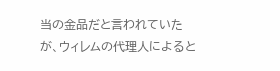当の金品だと言われていたが、ウィレムの代理人によると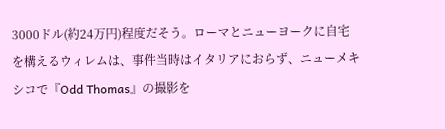3000ドル(約24万円)程度だそう。ローマとニューヨークに自宅を構えるウィレムは、事件当時はイタリアにおらず、ニューメキシコで『Odd Thomas』の撮影を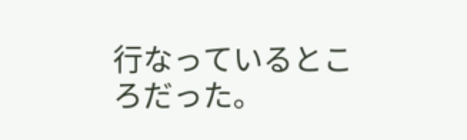行なっているところだった。